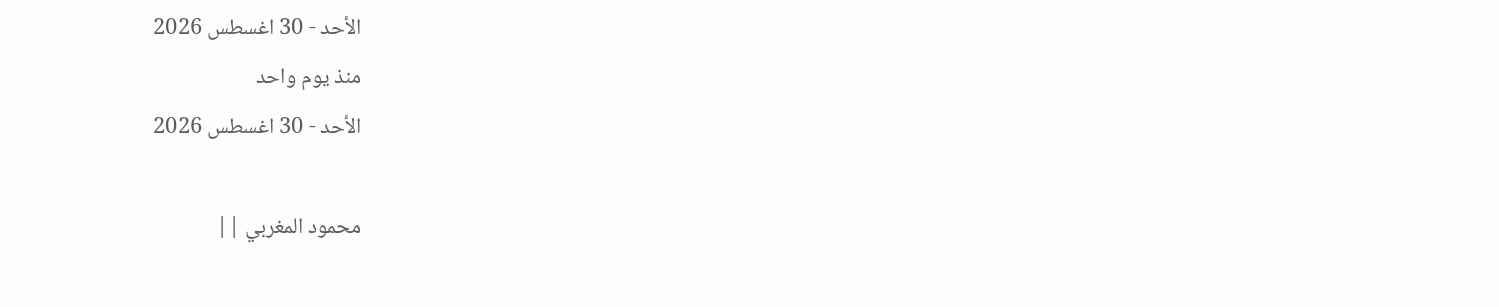الأحد - 30 اغسطس 2026
منذ يوم واحد
الأحد - 30 اغسطس 2026

محمود المغربي ||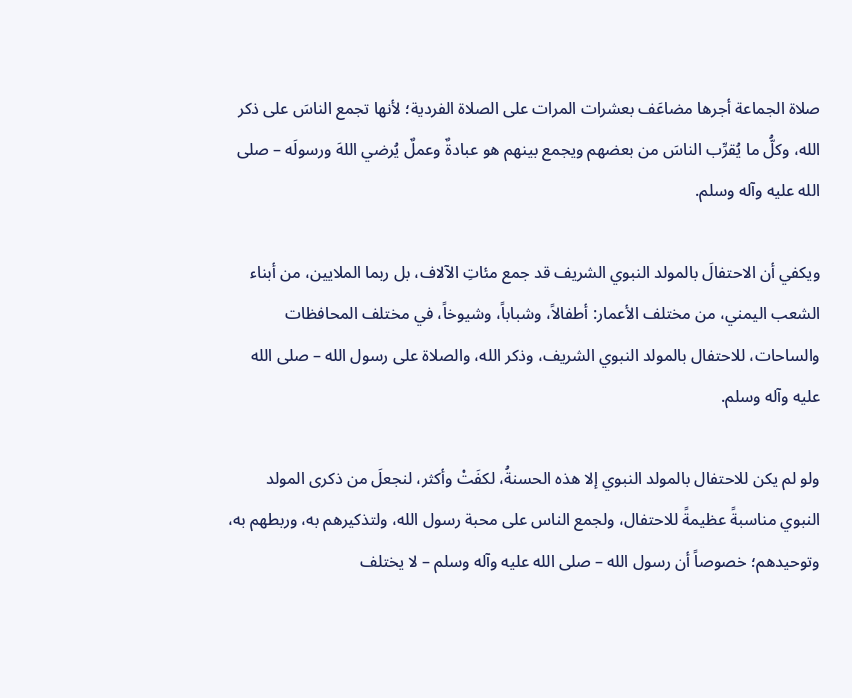صلاة الجماعة أجرها مضاعَف بعشرات المرات على الصلاة الفردية؛ لأنها تجمع الناسَ على ذكر الله، وكلُّ ما يُقرِّب الناسَ من بعضهم ويجمع بينهم هو عبادةٌ وعملٌ يُرضي اللهَ ورسولَه – صلى الله عليه وآله وسلم.

ويكفي أن الاحتفالَ بالمولد النبوي الشريف قد جمع مئاتِ الآلاف، بل ربما الملايين، من أبناء الشعب اليمني، من مختلف الأعمار: أطفالاً، وشباباً، وشيوخاً، في مختلف المحافظات والساحات، للاحتفال بالمولد النبوي الشريف، وذكر الله، والصلاة على رسول الله – صلى الله عليه وآله وسلم.

ولو لم يكن للاحتفال بالمولد النبوي إلا هذه الحسنةُ، لكفَتْ وأكثر، لنجعلَ من ذكرى المولد النبوي مناسبةً عظيمةً للاحتفال، ولجمع الناس على محبة رسول الله، ولتذكيرهم به، وربطهم به، وتوحيدهم؛ خصوصاً أن رسول الله – صلى الله عليه وآله وسلم – لا يختلف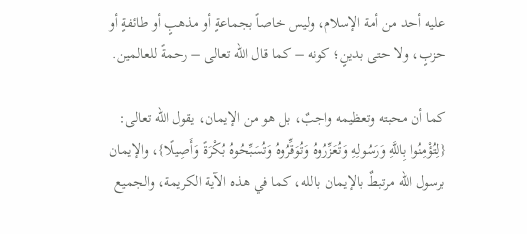عليه أحد من أمة الإسلام، وليس خاصاً بجماعةٍ أو مذهبٍ أو طائفةٍ أو حزبٍ، ولا حتى بدينٍ؛ كونه – كما قال الله تعالى – رحمةً للعالمين.

كما أن محبته وتعظيمه واجبٌ، بل هو من الإيمان، يقول الله تعالى: {لِتُؤْمِنُوا بِاللَّهِ وَرَسُولِهِ وَتُعَزِّرُوهُ وَتُوَقِّرُوهُ وَتُسَبِّحُوهُ بُكْرَةً وَأَصِيلًا}، والإيمان برسول الله مرتبطٌ بالإيمان بالله، كما في هذه الآية الكريمة، والجميع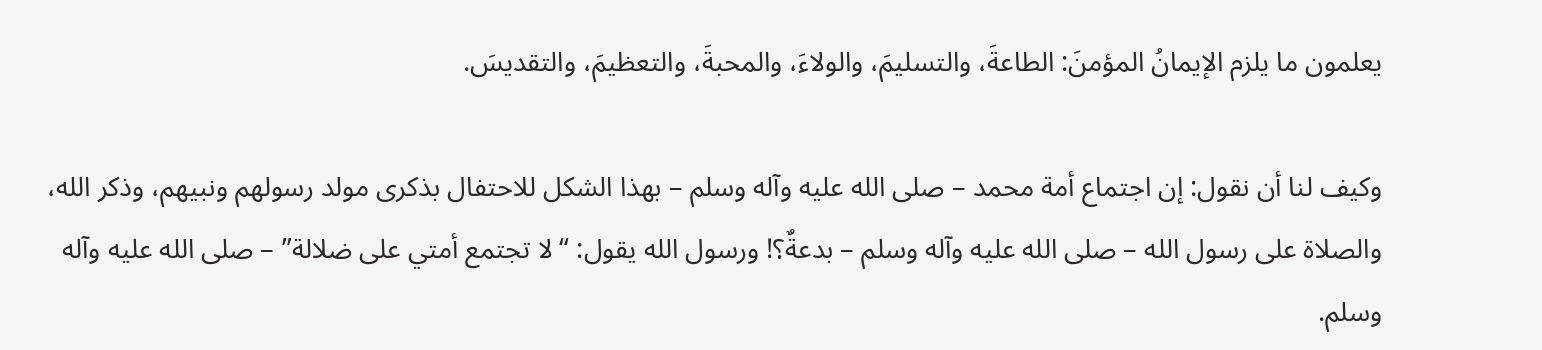يعلمون ما يلزم الإيمانُ المؤمنَ: الطاعةَ، والتسليمَ، والولاءَ، والمحبةَ، والتعظيمَ، والتقديسَ.

وكيف لنا أن نقول: إن اجتماع أمة محمد – صلى الله عليه وآله وسلم – بهذا الشكل للاحتفال بذكرى مولد رسولهم ونبيهم، وذكر الله، والصلاة على رسول الله – صلى الله عليه وآله وسلم – بدعةٌ؟! ورسول الله يقول: “لا تجتمع أمتي على ضلالة” – صلى الله عليه وآله وسلم.